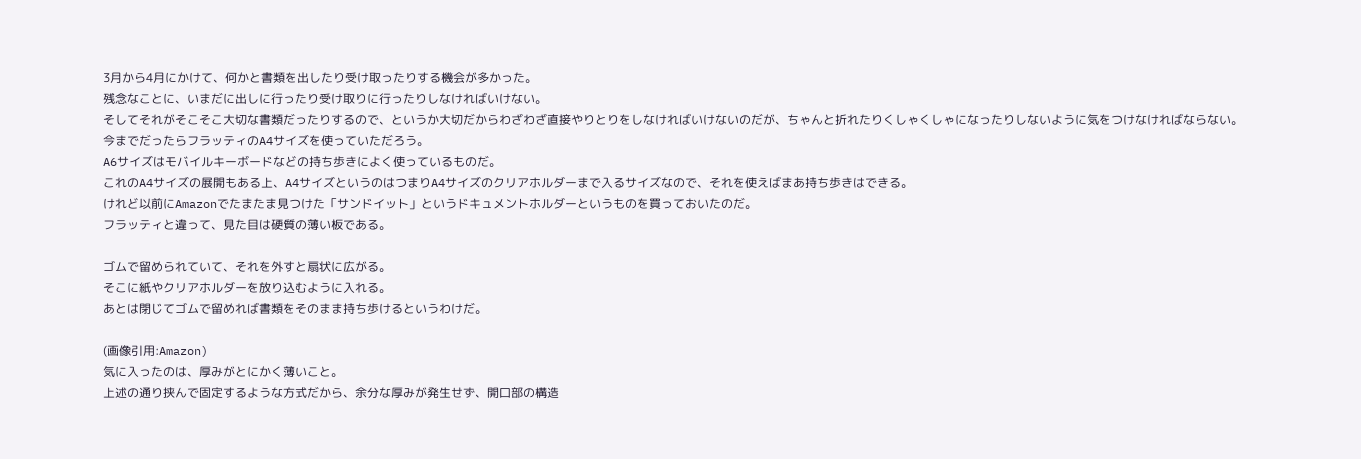3月から4月にかけて、何かと書類を出したり受け取ったりする機会が多かった。
残念なことに、いまだに出しに行ったり受け取りに行ったりしなければいけない。
そしてそれがそこそこ大切な書類だったりするので、というか大切だからわざわざ直接やりとりをしなければいけないのだが、ちゃんと折れたりくしゃくしゃになったりしないように気をつけなければならない。
今までだったらフラッティのA4サイズを使っていただろう。
A6サイズはモバイルキーボードなどの持ち歩きによく使っているものだ。
これのA4サイズの展開もある上、A4サイズというのはつまりA4サイズのクリアホルダーまで入るサイズなので、それを使えばまあ持ち歩きはできる。
けれど以前にAmazonでたまたま見つけた「サンドイット」というドキュメントホルダーというものを買っておいたのだ。
フラッティと違って、見た目は硬質の薄い板である。

ゴムで留められていて、それを外すと扇状に広がる。
そこに紙やクリアホルダーを放り込むように入れる。
あとは閉じてゴムで留めれば書類をそのまま持ち歩けるというわけだ。

(画像引用:Amazon)
気に入ったのは、厚みがとにかく薄いこと。
上述の通り挟んで固定するような方式だから、余分な厚みが発生せず、開口部の構造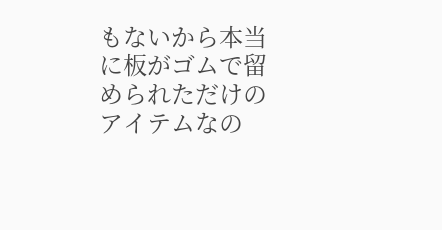もないから本当に板がゴムで留められただけのアイテムなの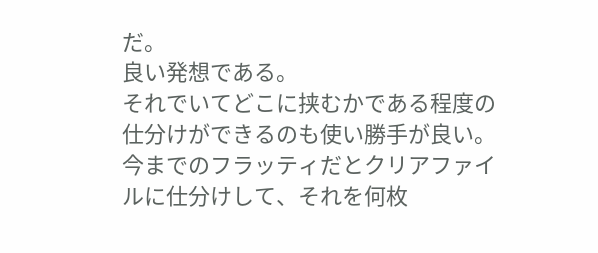だ。
良い発想である。
それでいてどこに挟むかである程度の仕分けができるのも使い勝手が良い。
今までのフラッティだとクリアファイルに仕分けして、それを何枚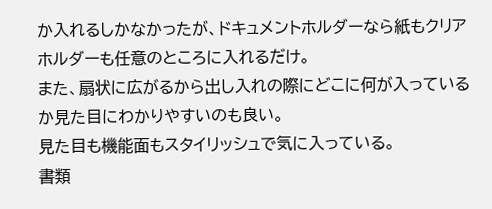か入れるしかなかったが、ドキュメントホルダーなら紙もクリアホルダーも任意のところに入れるだけ。
また、扇状に広がるから出し入れの際にどこに何が入っているか見た目にわかりやすいのも良い。
見た目も機能面もスタイリッシュで気に入っている。
書類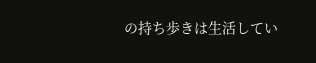の持ち歩きは生活してい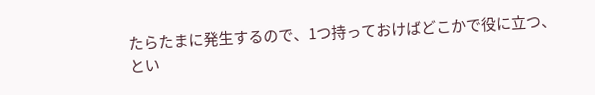たらたまに発生するので、1つ持っておけばどこかで役に立つ、とい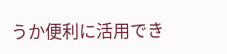うか便利に活用でき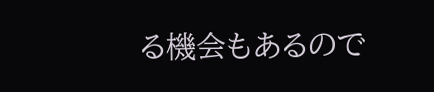る機会もあるので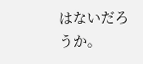はないだろうか。